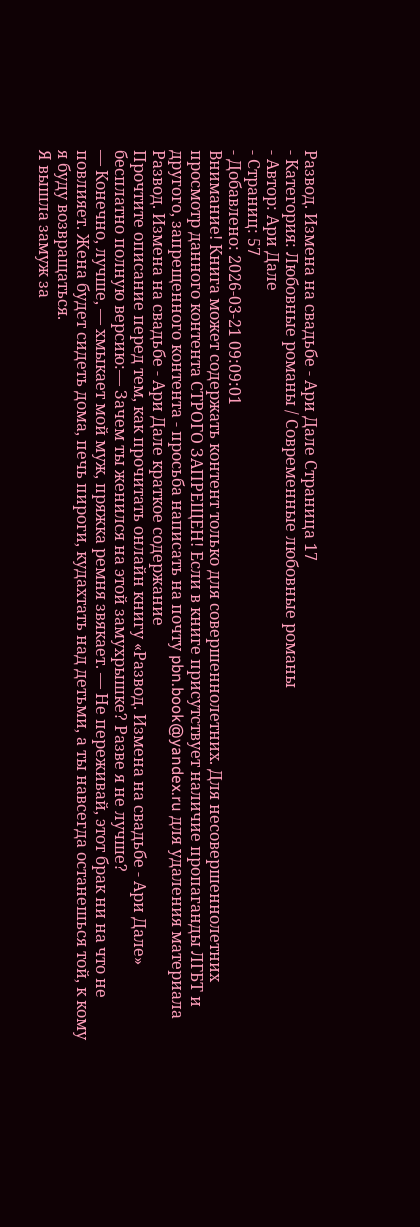Развод. Измена на свадьбе - Ари Дале Страница 17
- Категория: Любовные романы / Современные любовные романы
- Автор: Ари Дале
- Страниц: 57
- Добавлено: 2026-03-21 09:09:01
Внимание! Книга может содержать контент только для совершеннолетних. Для несовершеннолетних просмотр данного контента СТРОГО ЗАПРЕЩЕН! Если в книге присутствует наличие пропаганды ЛГБТ и другого, запрещенного контента - просьба написать на почту pbn.book@yandex.ru для удаления материала
Развод. Измена на свадьбе - Ари Дале краткое содержание
Прочтите описание перед тем, как прочитать онлайн книгу «Развод. Измена на свадьбе - Ари Дале» бесплатно полную версию:— Зачем ты женился на этой замухрышке? Разве я не лучше?
— Конечно, лучше, — хмыкает мой муж, пряжка ремня звякает. — Не переживай, этот брак ни на что не повлияет. Жена будет сидеть дома, печь пироги, кудахтать над детьми, а ты навсегда останешься той, к кому я буду возвращаться.
Я вышла замуж за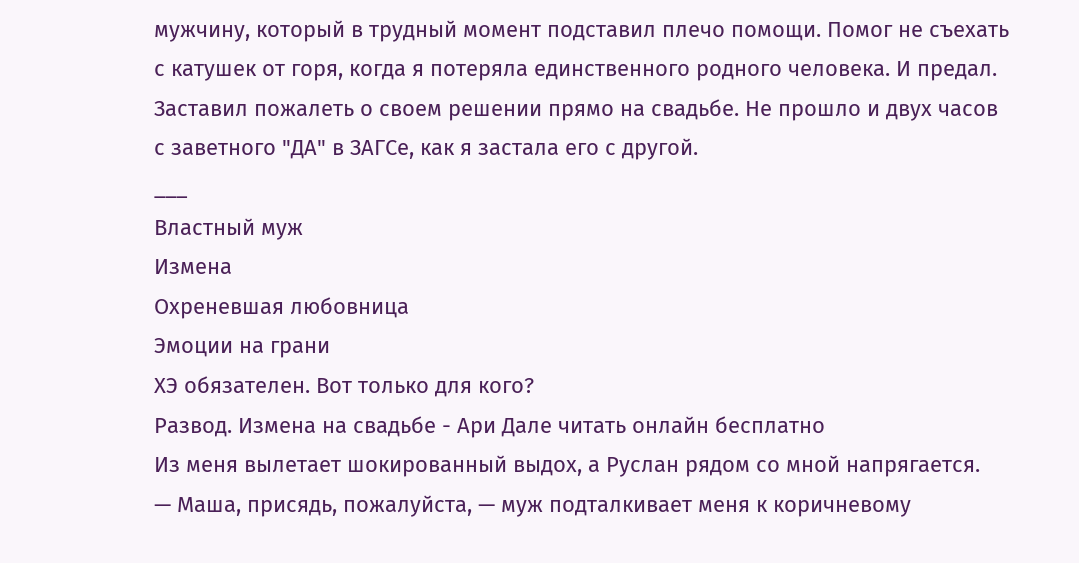мужчину, который в трудный момент подставил плечо помощи. Помог не съехать с катушек от горя, когда я потеряла единственного родного человека. И предал. Заставил пожалеть о своем решении прямо на свадьбе. Не прошло и двух часов с заветного "ДА" в ЗАГСе, как я застала его с другой.
___
Властный муж
Измена
Охреневшая любовница
Эмоции на грани
ХЭ обязателен. Вот только для кого?
Развод. Измена на свадьбе - Ари Дале читать онлайн бесплатно
Из меня вылетает шокированный выдох, а Руслан рядом со мной напрягается.
— Маша, присядь, пожалуйста, — муж подталкивает меня к коричневому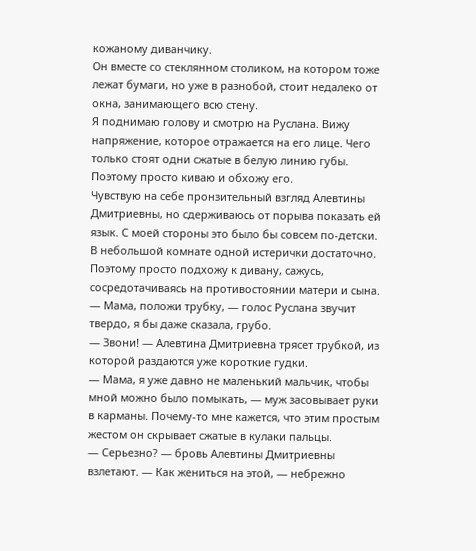кожаному диванчику.
Он вместе со стеклянном столиком, на котором тоже лежат бумаги, но уже в разнобой, стоит недалеко от окна, занимающего всю стену.
Я поднимаю голову и смотрю на Руслана. Вижу напряжение, которое отражается на его лице. Чего только стоят одни сжатые в белую линию губы. Поэтому просто киваю и обхожу его.
Чувствую на себе пронзительный взгляд Алевтины Дмитриевны, но сдерживаюсь от порыва показать ей язык. С моей стороны это было бы совсем по-детски. В небольшой комнате одной истерички достаточно. Поэтому просто подхожу к дивану, сажусь, сосредотачиваясь на противостоянии матери и сына.
— Мама, положи трубку, — голос Руслана звучит твердо, я бы даже сказала, грубо.
— Звони! — Алевтина Дмитриевна трясет трубкой, из которой раздаются уже короткие гудки.
— Мама, я уже давно не маленький мальчик, чтобы мной можно было помыкать, — муж засовывает руки в карманы. Почему-то мне кажется, что этим простым жестом он скрывает сжатые в кулаки пальцы.
— Серьезно? — бровь Алевтины Дмитриевны взлетают. — Как жениться на этой, — небрежно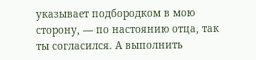указывает подбородком в мою сторону, — по настоянию отца, так ты согласился. А выполнить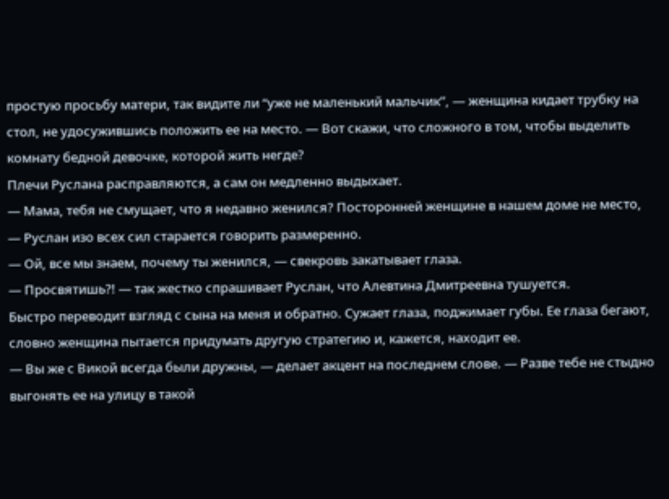простую просьбу матери, так видите ли “уже не маленький мальчик”, — женщина кидает трубку на стол, не удосужившись положить ее на место. — Вот скажи, что сложного в том, чтобы выделить комнату бедной девочке, которой жить негде?
Плечи Руслана расправляются, а сам он медленно выдыхает.
— Мама, тебя не смущает, что я недавно женился? Посторонней женщине в нашем доме не место, — Руслан изо всех сил старается говорить размеренно.
— Ой, все мы знаем, почему ты женился, — свекровь закатывает глаза.
— Просвятишь?! — так жестко спрашивает Руслан, что Алевтина Дмитреевна тушуется.
Быстро переводит взгляд с сына на меня и обратно. Сужает глаза, поджимает губы. Ее глаза бегают, словно женщина пытается придумать другую стратегию и, кажется, находит ее.
— Вы же с Викой всегда были дружны, — делает акцент на последнем слове. — Разве тебе не стыдно выгонять ее на улицу в такой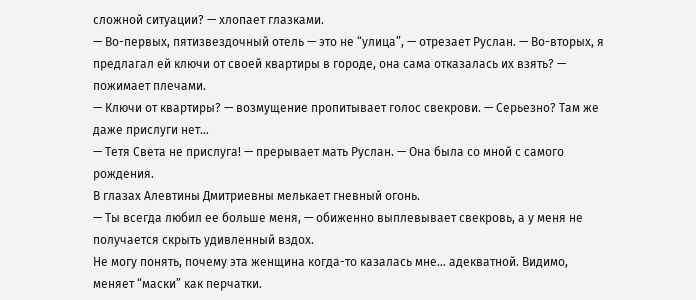сложной ситуации? — хлопает глазками.
— Во-первых, пятизвездочный отель — это не “улица”, — отрезает Руслан. — Во-вторых, я предлагал ей ключи от своей квартиры в городе, она сама отказалась их взять? — пожимает плечами.
— Ключи от квартиры? — возмущение пропитывает голос свекрови. — Серьезно? Там же даже прислуги нет…
— Тетя Света не прислуга! — прерывает мать Руслан. — Она была со мной с самого рождения.
В глазах Алевтины Дмитриевны мелькает гневный огонь.
— Ты всегда любил ее больше меня, — обиженно выплевывает свекровь, а у меня не получается скрыть удивленный вздох.
Не могу понять, почему эта женщина когда-то казалась мне… адекватной. Видимо, меняет “маски” как перчатки.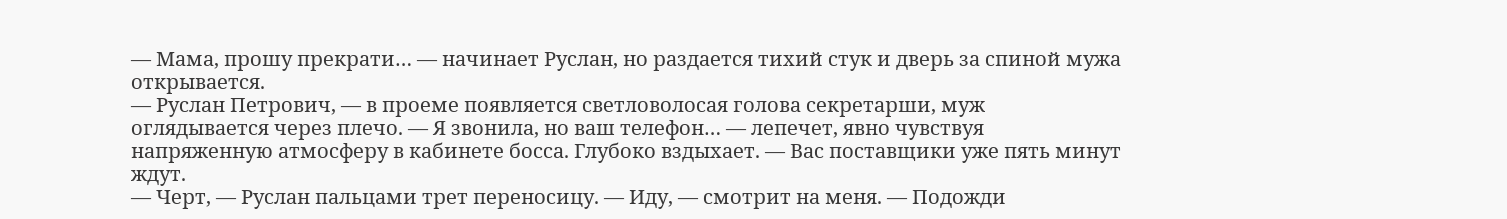— Мама, прошу прекрати… — начинает Руслан, но раздается тихий стук и дверь за спиной мужа открывается.
— Руслан Петрович, — в проеме появляется светловолосая голова секретарши, муж оглядывается через плечо. — Я звонила, но ваш телефон… — лепечет, явно чувствуя напряженную атмосферу в кабинете босса. Глубоко вздыхает. — Вас поставщики уже пять минут ждут.
— Черт, — Руслан пальцами трет переносицу. — Иду, — смотрит на меня. — Подожди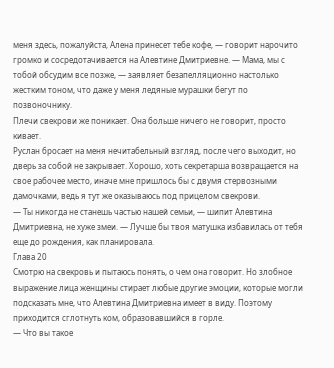меня здесь, пожалуйста, Алена принесет тебе кофе, — говорит нарочито громко и сосредотачивается на Алевтине Дмитриевне. — Мама, мы с тобой обсудим все позже, — заявляет безапелляционно настолько жестким тоном, что даже у меня ледяные мурашки бегут по позвоночнику.
Плечи свекрови же поникает. Она больше ничего не говорит, просто кивает.
Руслан бросает на меня нечитабельный взгляд, после чего выходит, но дверь за собой не закрывает. Хорошо, хоть секретарша возвращается на свое рабочее место, иначе мне пришлось бы с двумя стервозными дамочками, ведь я тут же оказываюсь под прицелом свекрови.
— Ты никогда не станешь частью нашей семьи, — шипит Алевтина Дмитриевна, не хуже змеи. — Лучше бы твоя матушка избавилась от тебя еще до рождения, как планировала.
Глава 20
Смотрю на свекровь и пытаюсь понять, о чем она говорит. Но злобное выражение лица женщины стирает любые другие эмоции, которые могли подсказать мне, что Алевтина Дмитриевна имеет в виду. Поэтому приходится сглотнуть ком, образовавшийся в горле.
— Что вы такое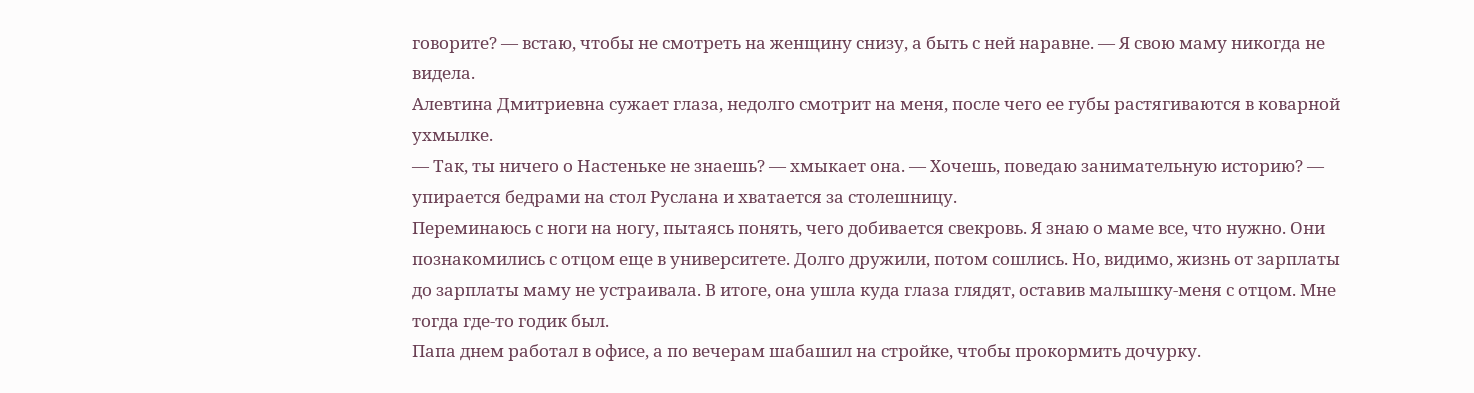говорите? — встаю, чтобы не смотреть на женщину снизу, а быть с ней наравне. — Я свою маму никогда не видела.
Алевтина Дмитриевна сужает глаза, недолго смотрит на меня, после чего ее губы растягиваются в коварной ухмылке.
— Так, ты ничего о Настеньке не знаешь? — хмыкает она. — Хочешь, поведаю занимательную историю? — упирается бедрами на стол Руслана и хватается за столешницу.
Переминаюсь с ноги на ногу, пытаясь понять, чего добивается свекровь. Я знаю о маме все, что нужно. Они познакомились с отцом еще в университете. Долго дружили, потом сошлись. Но, видимо, жизнь от зарплаты до зарплаты маму не устраивала. В итоге, она ушла куда глаза глядят, оставив малышку-меня с отцом. Мне тогда где-то годик был.
Папа днем работал в офисе, а по вечерам шабашил на стройке, чтобы прокормить дочурку.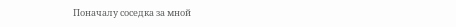Поначалу соседка за мной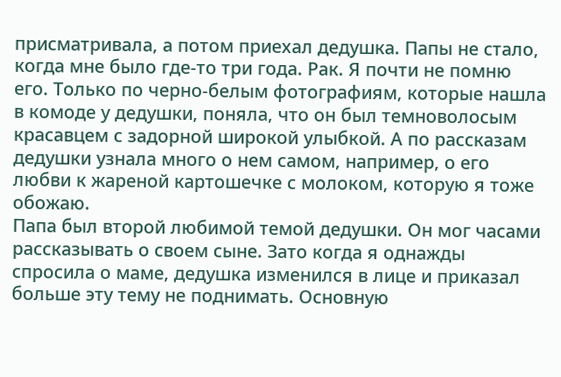присматривала, а потом приехал дедушка. Папы не стало, когда мне было где-то три года. Рак. Я почти не помню его. Только по черно-белым фотографиям, которые нашла в комоде у дедушки, поняла, что он был темноволосым красавцем с задорной широкой улыбкой. А по рассказам дедушки узнала много о нем самом, например, о его любви к жареной картошечке с молоком, которую я тоже обожаю.
Папа был второй любимой темой дедушки. Он мог часами рассказывать о своем сыне. Зато когда я однажды спросила о маме, дедушка изменился в лице и приказал больше эту тему не поднимать. Основную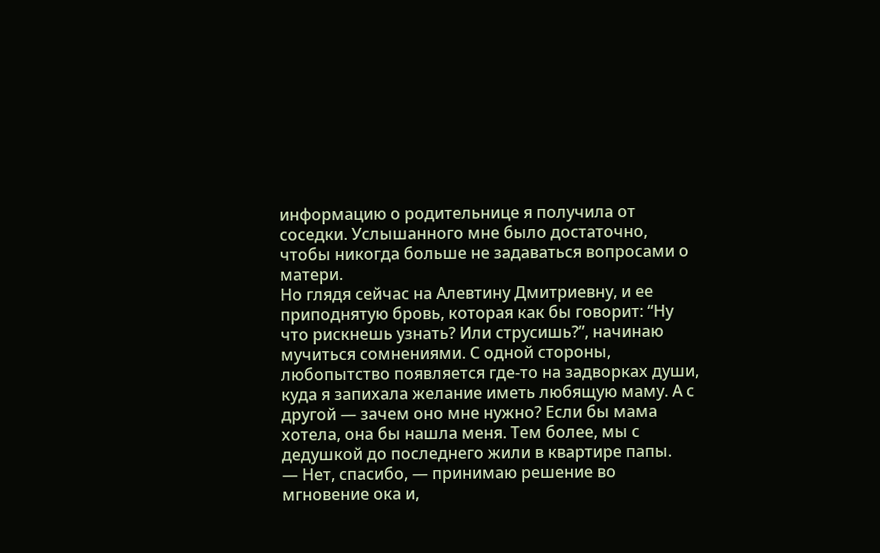информацию о родительнице я получила от соседки. Услышанного мне было достаточно, чтобы никогда больше не задаваться вопросами о матери.
Но глядя сейчас на Алевтину Дмитриевну, и ее приподнятую бровь, которая как бы говорит: “Ну что рискнешь узнать? Или струсишь?”, начинаю мучиться сомнениями. С одной стороны, любопытство появляется где-то на задворках души, куда я запихала желание иметь любящую маму. А с другой — зачем оно мне нужно? Если бы мама хотела, она бы нашла меня. Тем более, мы с дедушкой до последнего жили в квартире папы.
— Нет, спасибо, — принимаю решение во мгновение ока и,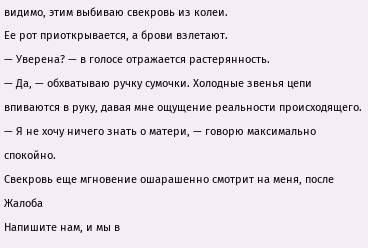видимо, этим выбиваю свекровь из колеи.
Ее рот приоткрывается, а брови взлетают.
— Уверена? — в голосе отражается растерянность.
— Да, — обхватываю ручку сумочки. Холодные звенья цепи впиваются в руку, давая мне ощущение реальности происходящего. — Я не хочу ничего знать о матери, — говорю максимально спокойно.
Свекровь еще мгновение ошарашенно смотрит на меня, после
Жалоба
Напишите нам, и мы в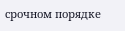срочном порядке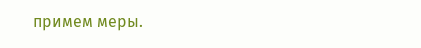примем меры.